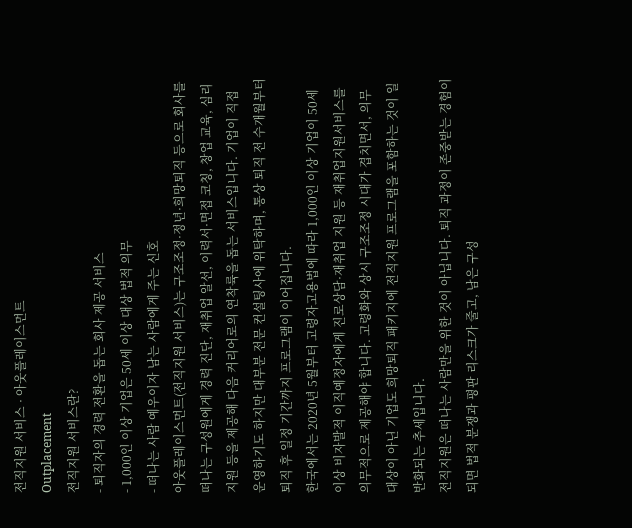전직지원 서비스 · 아웃플레이스먼트
Outplacement
전직지원 서비스란?
- 퇴직자의 경력 전환을 돕는 회사 제공 서비스
- 1,000인 이상 기업은 50세 이상 대상 법적 의무
- 떠나는 사람 예우이자 남는 사람에게 주는 신호
아웃플레이스먼트(전직지원 서비스)는 구조조정·정년·희망퇴직 등으로 회사를 떠나는 구성원에게 경력 진단, 재취업 알선, 이력서·면접 코칭, 창업 교육, 심리 지원 등을 제공해 다음 커리어로의 연착륙을 돕는 서비스입니다. 기업이 직접 운영하기도 하지만 대부분 전문 컨설팅사에 위탁하며, 통상 퇴직 전 수개월부터 퇴직 후 일정 기간까지 프로그램이 이어집니다.
한국에서는 2020년 5월부터 고령자고용법에 따라 1,000인 이상 기업이 50세 이상 비자발적 이직예정자에게 진로상담·재취업 지원 등 재취업지원서비스를 의무적으로 제공해야 합니다. 고령화와 상시 구조조정 시대가 겹치면서, 의무 대상이 아닌 기업도 희망퇴직 패키지에 전직지원 프로그램을 포함하는 것이 일반화되는 추세입니다.
전직지원은 떠나는 사람만을 위한 것이 아닙니다. 퇴직 과정이 존중받는 경험이 되면 법적 분쟁과 평판 리스크가 줄고, 남은 구성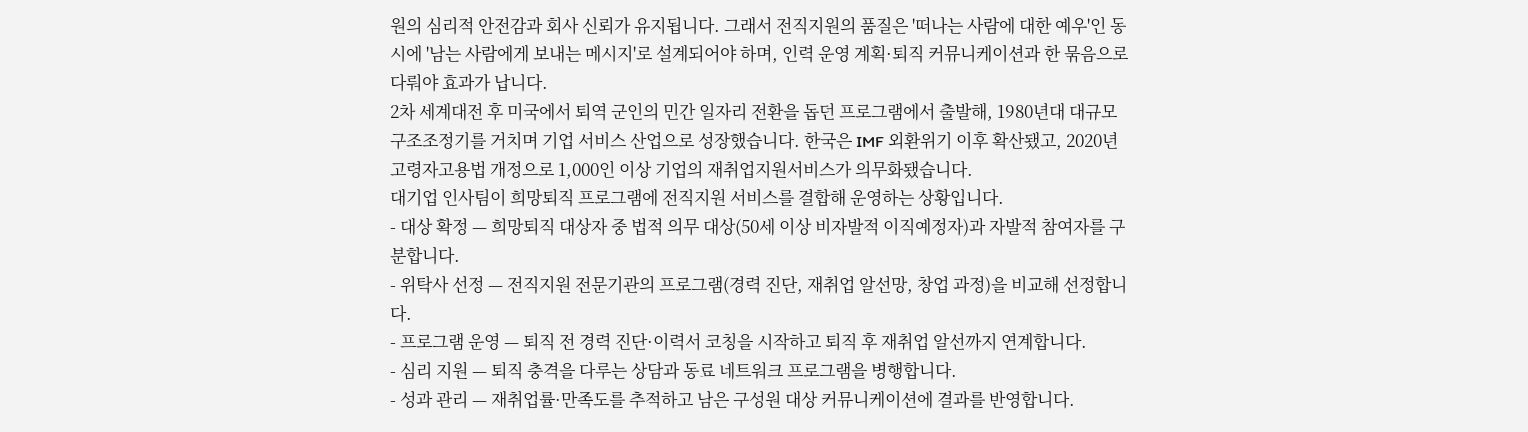원의 심리적 안전감과 회사 신뢰가 유지됩니다. 그래서 전직지원의 품질은 '떠나는 사람에 대한 예우'인 동시에 '남는 사람에게 보내는 메시지'로 설계되어야 하며, 인력 운영 계획·퇴직 커뮤니케이션과 한 묶음으로 다뤄야 효과가 납니다.
2차 세계대전 후 미국에서 퇴역 군인의 민간 일자리 전환을 돕던 프로그램에서 출발해, 1980년대 대규모 구조조정기를 거치며 기업 서비스 산업으로 성장했습니다. 한국은 IMF 외환위기 이후 확산됐고, 2020년 고령자고용법 개정으로 1,000인 이상 기업의 재취업지원서비스가 의무화됐습니다.
대기업 인사팀이 희망퇴직 프로그램에 전직지원 서비스를 결합해 운영하는 상황입니다.
- 대상 확정 — 희망퇴직 대상자 중 법적 의무 대상(50세 이상 비자발적 이직예정자)과 자발적 참여자를 구분합니다.
- 위탁사 선정 — 전직지원 전문기관의 프로그램(경력 진단, 재취업 알선망, 창업 과정)을 비교해 선정합니다.
- 프로그램 운영 — 퇴직 전 경력 진단·이력서 코칭을 시작하고 퇴직 후 재취업 알선까지 연계합니다.
- 심리 지원 — 퇴직 충격을 다루는 상담과 동료 네트워크 프로그램을 병행합니다.
- 성과 관리 — 재취업률·만족도를 추적하고 남은 구성원 대상 커뮤니케이션에 결과를 반영합니다.